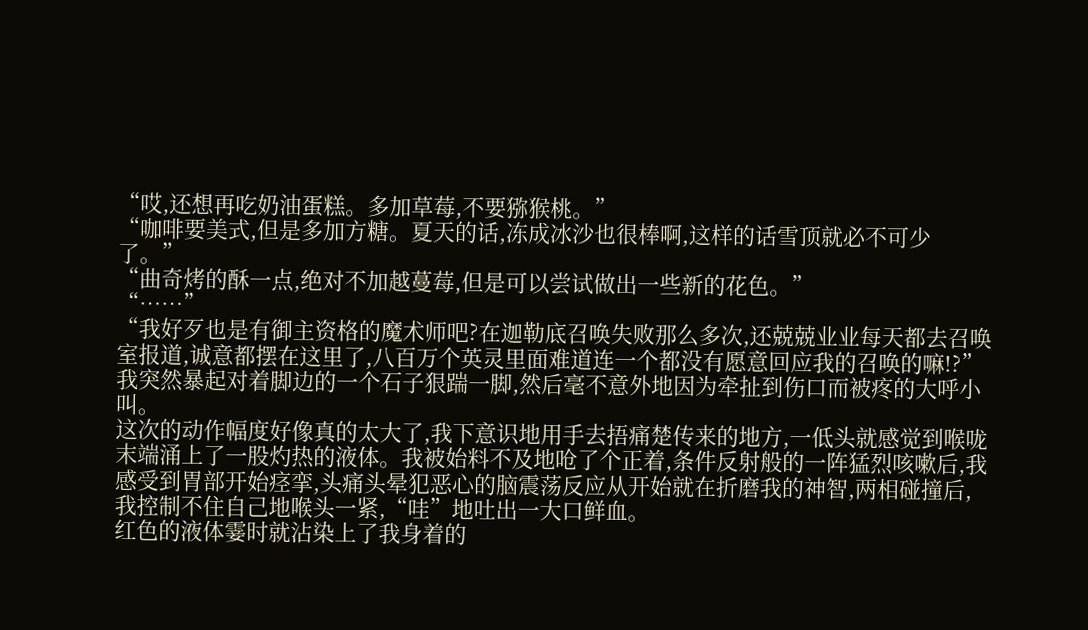“哎,还想再吃奶油蛋糕。多加草莓,不要猕猴桃。”
“咖啡要美式,但是多加方糖。夏天的话,冻成冰沙也很棒啊,这样的话雪顶就必不可少了。”
“曲奇烤的酥一点,绝对不加越蔓莓,但是可以尝试做出一些新的花色。”
“……”
“我好歹也是有御主资格的魔术师吧?在迦勒底召唤失败那么多次,还兢兢业业每天都去召唤室报道,诚意都摆在这里了,八百万个英灵里面难道连一个都没有愿意回应我的召唤的嘛!?”
我突然暴起对着脚边的一个石子狠踹一脚,然后毫不意外地因为牵扯到伤口而被疼的大呼小叫。
这次的动作幅度好像真的太大了,我下意识地用手去捂痛楚传来的地方,一低头就感觉到喉咙末端涌上了一股灼热的液体。我被始料不及地呛了个正着,条件反射般的一阵猛烈咳嗽后,我感受到胃部开始痉挛,头痛头晕犯恶心的脑震荡反应从开始就在折磨我的神智,两相碰撞后,我控制不住自己地喉头一紧,“哇”地吐出一大口鲜血。
红色的液体霎时就沾染上了我身着的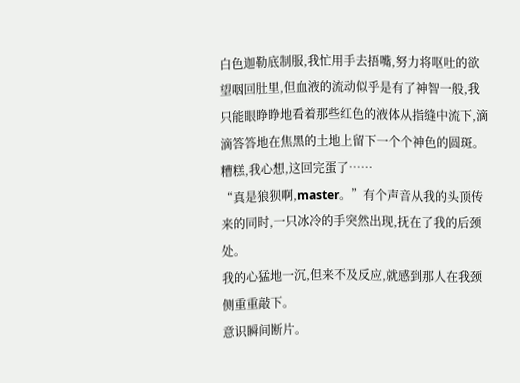白色迦勒底制服,我忙用手去捂嘴,努力将呕吐的欲望咽回肚里,但血液的流动似乎是有了神智一般,我只能眼睁睁地看着那些红色的液体从指缝中流下,滴滴答答地在焦黑的土地上留下一个个神色的圆斑。
糟糕,我心想,这回完蛋了……
“真是狼狈啊,master。”有个声音从我的头顶传来的同时,一只冰冷的手突然出现,抚在了我的后颈处。
我的心猛地一沉,但来不及反应,就感到那人在我颈侧重重敲下。
意识瞬间断片。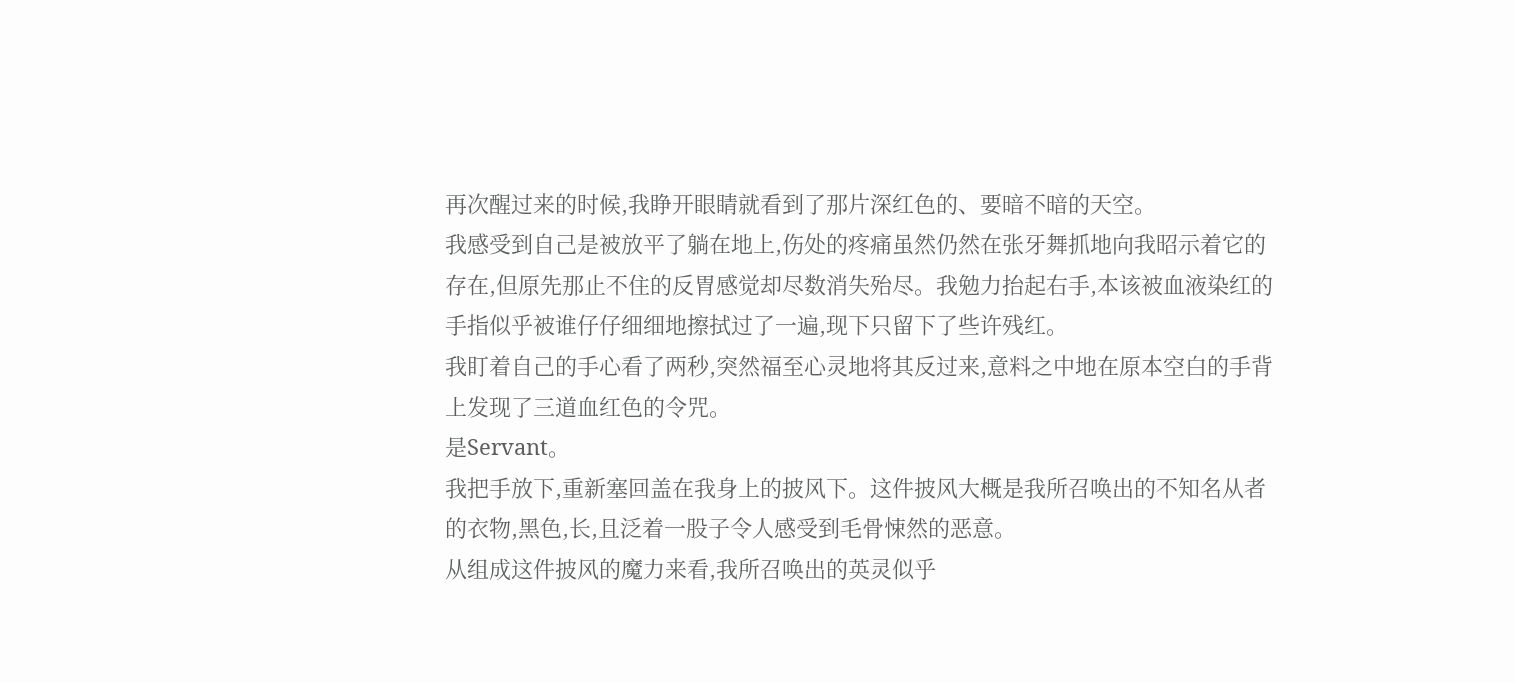再次醒过来的时候,我睁开眼睛就看到了那片深红色的、要暗不暗的天空。
我感受到自己是被放平了躺在地上,伤处的疼痛虽然仍然在张牙舞抓地向我昭示着它的存在,但原先那止不住的反胃感觉却尽数消失殆尽。我勉力抬起右手,本该被血液染红的手指似乎被谁仔仔细细地擦拭过了一遍,现下只留下了些许残红。
我盯着自己的手心看了两秒,突然福至心灵地将其反过来,意料之中地在原本空白的手背上发现了三道血红色的令咒。
是Servant。
我把手放下,重新塞回盖在我身上的披风下。这件披风大概是我所召唤出的不知名从者的衣物,黑色,长,且泛着一股子令人感受到毛骨悚然的恶意。
从组成这件披风的魔力来看,我所召唤出的英灵似乎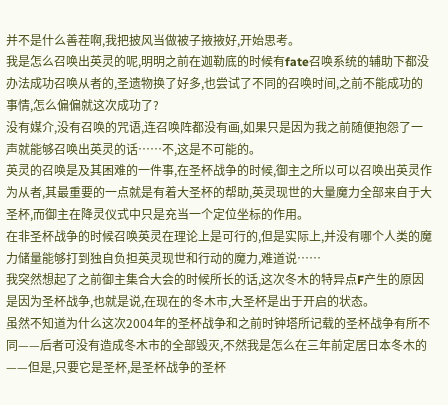并不是什么善茬啊,我把披风当做被子掖掖好,开始思考。
我是怎么召唤出英灵的呢,明明之前在迦勒底的时候有fate召唤系统的辅助下都没办法成功召唤从者的,圣遗物换了好多,也尝试了不同的召唤时间,之前不能成功的事情,怎么偏偏就这次成功了?
没有媒介,没有召唤的咒语,连召唤阵都没有画,如果只是因为我之前随便抱怨了一声就能够召唤出英灵的话……不,这是不可能的。
英灵的召唤是及其困难的一件事,在圣杯战争的时候,御主之所以可以召唤出英灵作为从者,其最重要的一点就是有着大圣杯的帮助,英灵现世的大量魔力全部来自于大圣杯,而御主在降灵仪式中只是充当一个定位坐标的作用。
在非圣杯战争的时候召唤英灵在理论上是可行的,但是实际上,并没有哪个人类的魔力储量能够打到独自负担英灵现世和行动的魔力,难道说……
我突然想起了之前御主集合大会的时候所长的话,这次冬木的特异点F产生的原因是因为圣杯战争,也就是说,在现在的冬木市,大圣杯是出于开启的状态。
虽然不知道为什么这次2004年的圣杯战争和之前时钟塔所记载的圣杯战争有所不同——后者可没有造成冬木市的全部毁灭,不然我是怎么在三年前定居日本冬木的——但是,只要它是圣杯,是圣杯战争的圣杯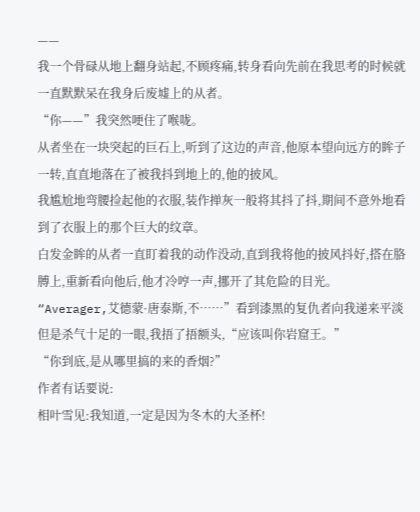——
我一个骨碌从地上翻身站起,不顾疼痛,转身看向先前在我思考的时候就一直默默呆在我身后废墟上的从者。
“你——”我突然哽住了喉咙。
从者坐在一块突起的巨石上,听到了这边的声音,他原本望向远方的眸子一转,直直地落在了被我抖到地上的,他的披风。
我尴尬地弯腰捡起他的衣服,装作掸灰一般将其抖了抖,期间不意外地看到了衣服上的那个巨大的纹章。
白发金眸的从者一直盯着我的动作没动,直到我将他的披风抖好,搭在胳膊上,重新看向他后,他才冷哼一声,挪开了其危险的目光。
“Averager,艾德蒙·唐泰斯,不……”看到漆黑的复仇者向我递来平淡但是杀气十足的一眼,我捂了捂额头,“应该叫你岩窟王。”
“你到底,是从哪里搞的来的香烟?”
作者有话要说:
相叶雪见:我知道,一定是因为冬木的大圣杯!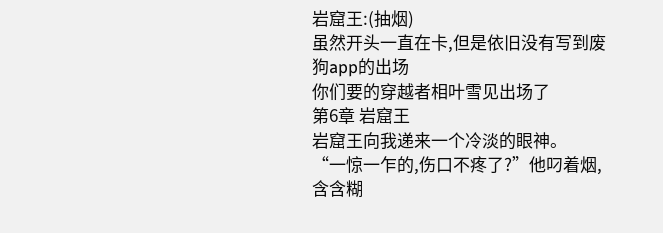岩窟王:(抽烟)
虽然开头一直在卡,但是依旧没有写到废狗app的出场
你们要的穿越者相叶雪见出场了
第6章 岩窟王
岩窟王向我递来一个冷淡的眼神。
“一惊一乍的,伤口不疼了?”他叼着烟,含含糊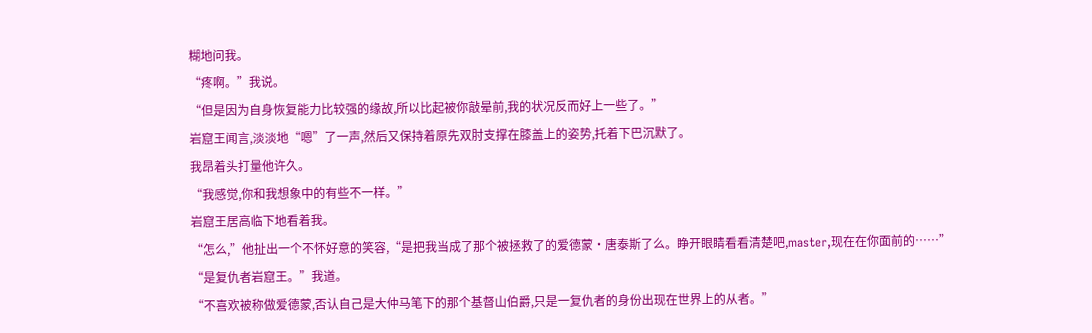糊地问我。
“疼啊。”我说。
“但是因为自身恢复能力比较强的缘故,所以比起被你敲晕前,我的状况反而好上一些了。”
岩窟王闻言,淡淡地“嗯”了一声,然后又保持着原先双肘支撑在膝盖上的姿势,托着下巴沉默了。
我昂着头打量他许久。
“我感觉,你和我想象中的有些不一样。”
岩窟王居高临下地看着我。
“怎么,”他扯出一个不怀好意的笑容,“是把我当成了那个被拯救了的爱德蒙·唐泰斯了么。睁开眼睛看看清楚吧,master,现在在你面前的……”
“是复仇者岩窟王。”我道。
“不喜欢被称做爱德蒙,否认自己是大仲马笔下的那个基督山伯爵,只是一复仇者的身份出现在世界上的从者。”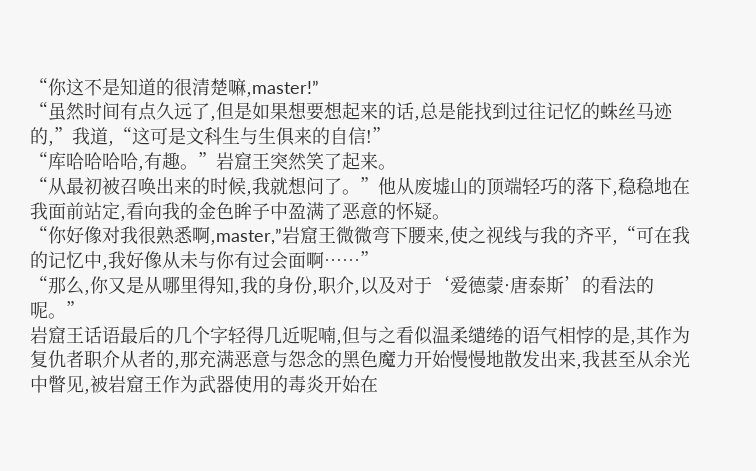“你这不是知道的很清楚嘛,master!”
“虽然时间有点久远了,但是如果想要想起来的话,总是能找到过往记忆的蛛丝马迹的,”我道,“这可是文科生与生俱来的自信!”
“库哈哈哈哈,有趣。”岩窟王突然笑了起来。
“从最初被召唤出来的时候,我就想问了。”他从废墟山的顶端轻巧的落下,稳稳地在我面前站定,看向我的金色眸子中盈满了恶意的怀疑。
“你好像对我很熟悉啊,master,”岩窟王微微弯下腰来,使之视线与我的齐平,“可在我的记忆中,我好像从未与你有过会面啊……”
“那么,你又是从哪里得知,我的身份,职介,以及对于‘爱德蒙·唐泰斯’的看法的呢。”
岩窟王话语最后的几个字轻得几近呢喃,但与之看似温柔缱绻的语气相悖的是,其作为复仇者职介从者的,那充满恶意与怨念的黑色魔力开始慢慢地散发出来,我甚至从余光中瞥见,被岩窟王作为武器使用的毒炎开始在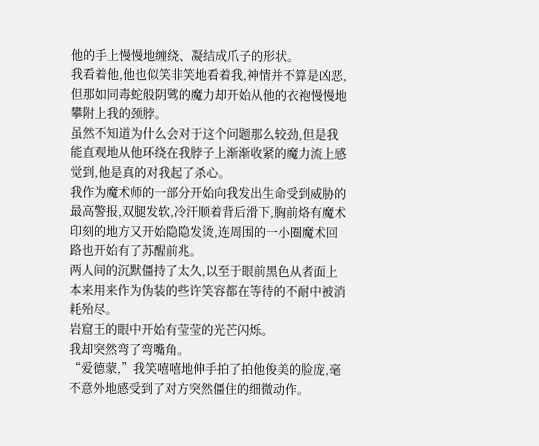他的手上慢慢地缠绕、凝结成爪子的形状。
我看着他,他也似笑非笑地看着我,神情并不算是凶恶,但那如同毒蛇般阴骘的魔力却开始从他的衣袍慢慢地攀附上我的颈脖。
虽然不知道为什么会对于这个问题那么较劲,但是我能直观地从他环绕在我脖子上渐渐收紧的魔力流上感觉到,他是真的对我起了杀心。
我作为魔术师的一部分开始向我发出生命受到威胁的最高警报,双腿发软,冷汗顺着背后滑下,胸前烙有魔术印刻的地方又开始隐隐发烫,连周围的一小圈魔术回路也开始有了苏醒前兆。
两人间的沉默僵持了太久,以至于眼前黑色从者面上本来用来作为伪装的些许笑容都在等待的不耐中被消耗殆尽。
岩窟王的眼中开始有莹莹的光芒闪烁。
我却突然弯了弯嘴角。
“爱德蒙,”我笑嘻嘻地伸手拍了拍他俊美的脸庞,毫不意外地感受到了对方突然僵住的细微动作。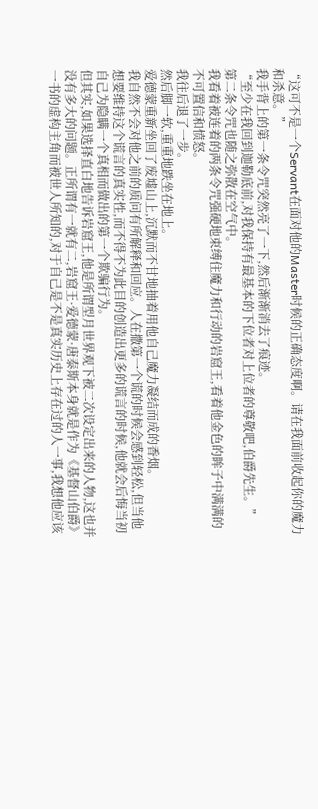“这可不是一个Servant在面对他的Master时候的正确态度啊。请在我面前收起你的魔力和杀意。”
我手背上的第一条令咒突然亮了一下,然后渐渐消去了痕迹。
“至少在我回到迦勒底前,对我保持有最基本的下位者对上位者的尊敬吧,伯爵先生。”
第二条令咒也随之弥散在空气中。
我看着被连着的两条令咒强硬地束缚住魔力和行动的岩窟王,看着他金色的眸子中满满的不可置信和愤怒。
我往后退了一步。
然后脚一软,重重地跌坐在地上。
爱德蒙重新坐回了废墟山上,沉默而不甘地抽着用他自己魔力凝结而成的香烟。
我自然不会对他之前的质问有所解释和回应。人在撒第一个谎的时候会感到轻松,但当他想要维持这个谎言的真实性,而不得不为此目的创造出更多的谎言的时候,他就会后悔当初自己为隐瞒一个真相而做出的第一个欺骗行为。
但其实,如果选择直白地告诉岩窟王,他是所谓型月世界观下被二次设定出来的人物,这也并没有多大的问题。正所谓有一就有二,岩窟王·爱德蒙·唐泰斯本身就是作为《基督山伯爵》一书的虚构主角而被世人所知的,对于自己是不是真实历史上存在过的人一事,我想他应该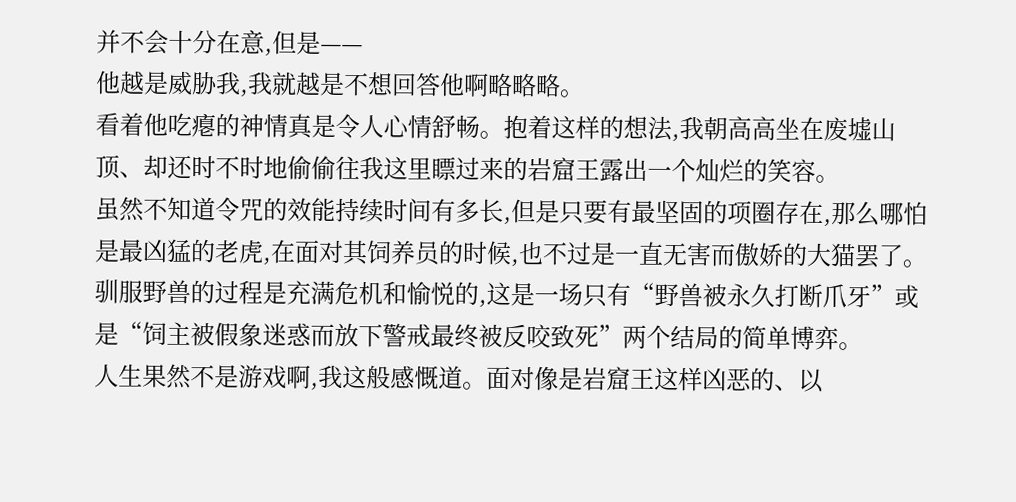并不会十分在意,但是——
他越是威胁我,我就越是不想回答他啊略略略。
看着他吃瘪的神情真是令人心情舒畅。抱着这样的想法,我朝高高坐在废墟山顶、却还时不时地偷偷往我这里瞟过来的岩窟王露出一个灿烂的笑容。
虽然不知道令咒的效能持续时间有多长,但是只要有最坚固的项圈存在,那么哪怕是最凶猛的老虎,在面对其饲养员的时候,也不过是一直无害而傲娇的大猫罢了。
驯服野兽的过程是充满危机和愉悦的,这是一场只有“野兽被永久打断爪牙”或是“饲主被假象迷惑而放下警戒最终被反咬致死”两个结局的简单博弈。
人生果然不是游戏啊,我这般感慨道。面对像是岩窟王这样凶恶的、以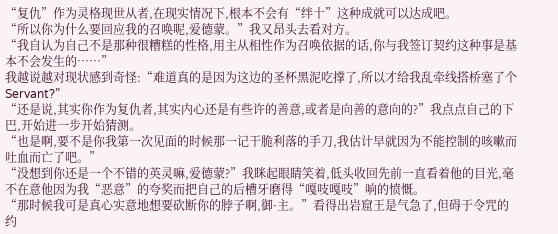“复仇”作为灵格现世从者,在现实情况下,根本不会有“绊十”这种成就可以达成吧。
“所以你为什么要回应我的召唤呢,爱德蒙。”我又昂头去看对方。
“我自认为自己不是那种很糟糕的性格,用主从相性作为召唤依据的话,你与我签订契约这种事是基本不会发生的……”
我越说越对现状感到奇怪:“难道真的是因为这边的圣杯黑泥吃撑了,所以才给我乱牵线搭桥塞了个Servant?”
“还是说,其实你作为复仇者,其实内心还是有些许的善意,或者是向善的意向的?”我点点自己的下巴,开始进一步开始猜测。
“也是啊,要不是你我第一次见面的时候那一记干脆利落的手刀,我估计早就因为不能控制的咳嗽而吐血而亡了吧。”
“没想到你还是一个不错的英灵嘛,爱德蒙?”我眯起眼睛笑着,低头收回先前一直看着他的目光,毫不在意他因为我“恶意”的夸奖而把自己的后槽牙磨得“嘎吱嘎吱”响的愤慨。
“那时候我可是真心实意地想要砍断你的脖子啊,御·主。”看得出岩窟王是气急了,但碍于令咒的约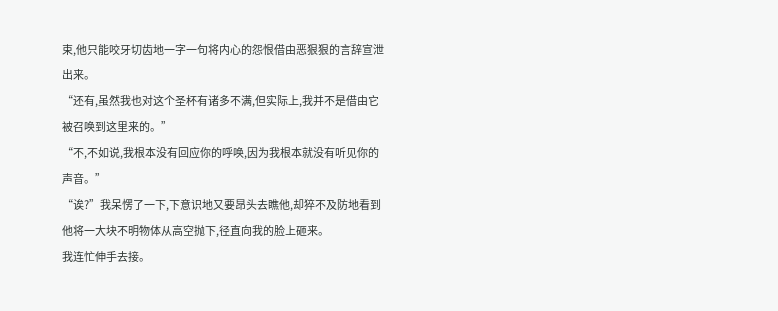束,他只能咬牙切齿地一字一句将内心的怨恨借由恶狠狠的言辞宣泄出来。
“还有,虽然我也对这个圣杯有诸多不满,但实际上,我并不是借由它被召唤到这里来的。”
“不,不如说,我根本没有回应你的呼唤,因为我根本就没有听见你的声音。”
“诶?”我呆愣了一下,下意识地又要昂头去瞧他,却猝不及防地看到他将一大块不明物体从高空抛下,径直向我的脸上砸来。
我连忙伸手去接。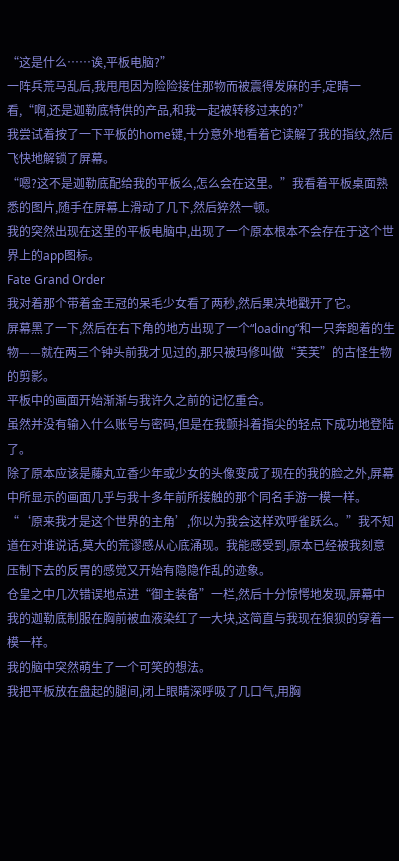“这是什么……诶,平板电脑?”
一阵兵荒马乱后,我甩甩因为险险接住那物而被震得发麻的手,定睛一看,“啊,还是迦勒底特供的产品,和我一起被转移过来的?”
我尝试着按了一下平板的home键,十分意外地看着它读解了我的指纹,然后飞快地解锁了屏幕。
“嗯?这不是迦勒底配给我的平板么,怎么会在这里。”我看着平板桌面熟悉的图片,随手在屏幕上滑动了几下,然后猝然一顿。
我的突然出现在这里的平板电脑中,出现了一个原本根本不会存在于这个世界上的app图标。
Fate Grand Order
我对着那个带着金王冠的呆毛少女看了两秒,然后果决地戳开了它。
屏幕黑了一下,然后在右下角的地方出现了一个“loading”和一只奔跑着的生物——就在两三个钟头前我才见过的,那只被玛修叫做“芙芙”的古怪生物的剪影。
平板中的画面开始渐渐与我许久之前的记忆重合。
虽然并没有输入什么账号与密码,但是在我颤抖着指尖的轻点下成功地登陆了。
除了原本应该是藤丸立香少年或少女的头像变成了现在的我的脸之外,屏幕中所显示的画面几乎与我十多年前所接触的那个同名手游一模一样。
“‘原来我才是这个世界的主角’,你以为我会这样欢呼雀跃么。”我不知道在对谁说话,莫大的荒谬感从心底涌现。我能感受到,原本已经被我刻意压制下去的反胃的感觉又开始有隐隐作乱的迹象。
仓皇之中几次错误地点进“御主装备”一栏,然后十分惊愕地发现,屏幕中我的迦勒底制服在胸前被血液染红了一大块,这简直与我现在狼狈的穿着一模一样。
我的脑中突然萌生了一个可笑的想法。
我把平板放在盘起的腿间,闭上眼睛深呼吸了几口气,用胸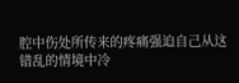腔中伤处所传来的疼痛强迫自己从这错乱的情境中冷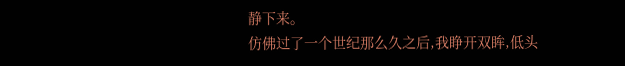静下来。
仿佛过了一个世纪那么久之后,我睁开双眸,低头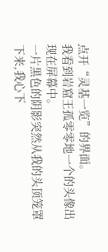点开“灵基一览”的界面。
我看到岩窟王孤零零地一个的头像出现在屏幕中。
一片黑色的阴影突然从我的头顶笼罩下来,我心下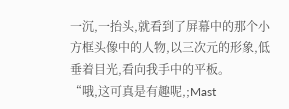一沉,一抬头,就看到了屏幕中的那个小方框头像中的人物,以三次元的形象,低垂着目光,看向我手中的平板。
“哦,这可真是有趣呢,;Mast